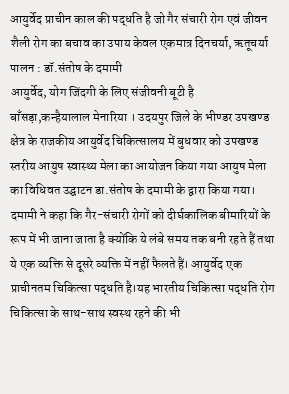आयुर्वेद प्राचीन काल की पद्धति है जो गैर संचारी रोग एवं जीवन शैली रोग का बचाव का उपाय केवल एकमात्र दिनचर्या, ऋतूचर्या पालन : डॉ.संतोष के दमामी
आयुर्वेद, योग जिंदगी के लिए संजीवनी बूटी है
बाँसड़ा,कन्हैयालाल मेनारिया । उदयपुर जिले के भीण्डर उपखण्ड क्षेत्र के राजकीय आयुर्वेद चिकित्सालय में बुधवार को उपखण्ड स्तरीय आयुष स्वास्थ्य मेला का आयोजन किया गया आयुष मेला का विधिवत उद्घाटन डा.संतोष के दमामी के द्वारा किया गया। दमामी ने कहा कि गैर-संचारी रोगों को दीर्घकालिक बीमारियों के रूप में भी जाना जाता है क्योंकि ये लंबे समय तक बनी रहते हैं तथा ये एक व्यक्ति से दूसरे व्यक्ति में नहीं फैलते हैं। आयुर्वेद एक प्राचीनतम चिकित्सा पद्धति है।यह भारतीय चिकित्सा पद्धति रोग चिकित्सा के साथ-साथ स्वस्थ रहने की भी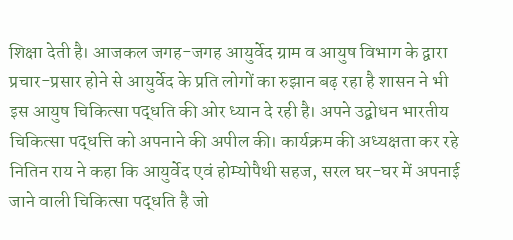शिक्षा देती है। आजकल जगह-जगह आयुर्वेद ग्राम व आयुष विभाग के द्वारा प्रचार-प्रसार होने से आयुर्वेद के प्रति लोगों का रुझान बढ़ रहा है शासन ने भी इस आयुष चिकित्सा पद्धति की ओर ध्यान दे रही है। अपने उद्बोधन भारतीय चिकित्सा पद्धत्ति को अपनाने की अपील की। कार्यक्रम की अध्यक्षता कर रहे नितिन राय ने कहा कि आयुर्वेद एवं होम्योपैथी सहज, सरल घर-घर में अपनाई जाने वाली चिकित्सा पद्धति है जो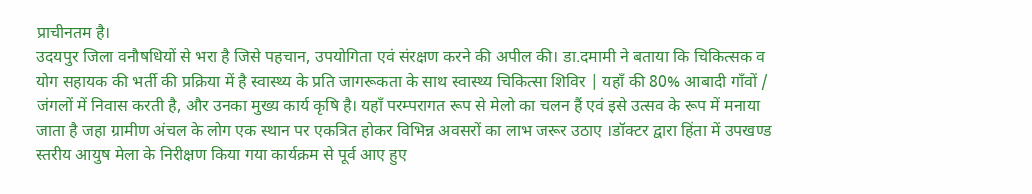प्राचीनतम है।
उदयपुर जिला वनौषधियों से भरा है जिसे पहचान, उपयोगिता एवं संरक्षण करने की अपील की। डा.दमामी ने बताया कि चिकित्सक व योग सहायक की भर्ती की प्रक्रिया में है स्वास्थ्य के प्रति जागरूकता के साथ स्वास्थ्य चिकित्सा शिविर | यहाँ की 80% आबादी गाँवों / जंगलों में निवास करती है, और उनका मुख्य कार्य कृषि है। यहाँ परम्परागत रूप से मेलो का चलन हैं एवं इसे उत्सव के रूप में मनाया जाता है जहा ग्रामीण अंचल के लोग एक स्थान पर एकत्रित होकर विभिन्न अवसरों का लाभ जरूर उठाए ।डॉक्टर द्वारा हिंता में उपखण्ड स्तरीय आयुष मेला के निरीक्षण किया गया कार्यक्रम से पूर्व आए हुए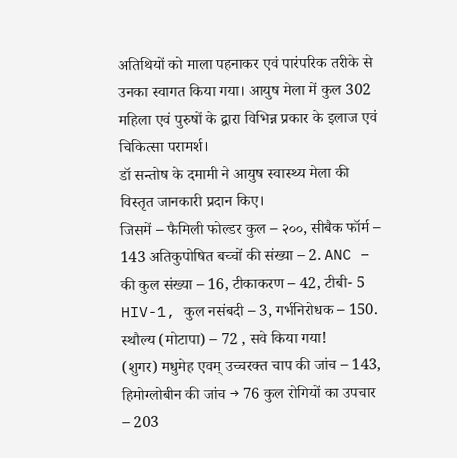अतिथियों को माला पहनाकर एवं पारंपरिक तरीके से उनका स्वागत किया गया। आयुष मेला में कुल 302 महिला एवं पुरुषों के द्वारा विभिन्न प्रकार के इलाज एवं चिकित्सा परामर्श।
डॉ सन्तोष के दमामी ने आयुष स्वास्थ्य मेला की विस्तृत जानकारी प्रदान किए।
जिसमें – फैमिली फोल्डर कुल – २००, सीबैक फॉर्म – 143 अतिकुपोषित बच्चों की संख्या – 2. ANC – की कुल संख्या – 16, टीकाकरण – 42, टीबी- 5 HIV-1, कुल नसंबदी – 3, गर्भनिरोधक – 150. स्थौल्य (मोटापा) – 72 , सवे किया गया!
(शुगर) मधुमेह एवम् उच्चरक्त चाप की जांच – 143, हिमोग्लोबीन की जांच → 76 कुल रोगियों का उपचार – 203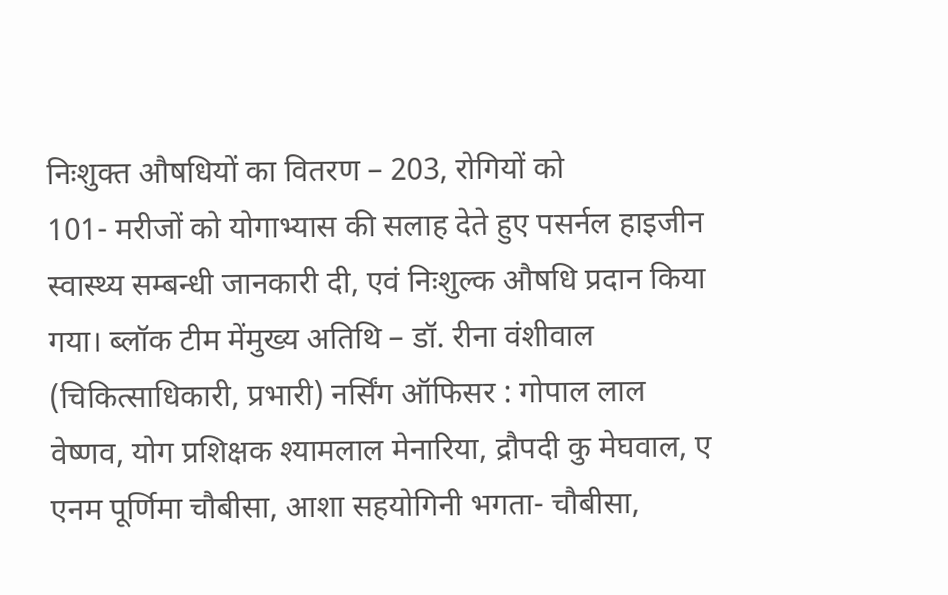निःशुक्त औषधियों का वितरण – 203, रोगियों को
101- मरीजों को योगाभ्यास की सलाह देते हुए पसर्नल हाइजीन स्वास्थ्य सम्बन्धी जानकारी दी, एवं निःशुल्क औषधि प्रदान किया गया। ब्लॉक टीम मेंमुख्य अतिथि – डॉ. रीना वंशीवाल (चिकित्साधिकारी, प्रभारी) नर्सिंग ऑफिसर : गोपाल लाल वेष्णव, योग प्रशिक्षक श्यामलाल मेनारिया, द्रौपदी कु मेघवाल, ए एनम पूर्णिमा चौबीसा, आशा सहयोगिनी भगता- चौबीसा,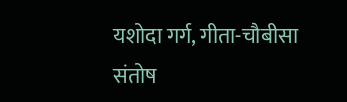यशोदा गर्ग, गीता-चौबीसा संतोष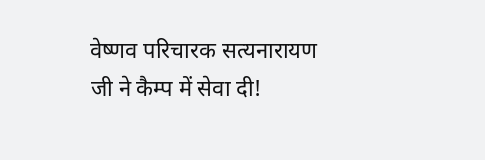वेष्णव परिचारक सत्यनारायण जी ने कैम्प में सेवा दी!